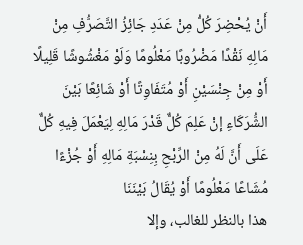أَنْ يُحْضِرَ كُلُّ مِنْ عَدَدِ جَائِزُ التَّصَرُّفِ مِنْ مَالِهِ نَقْدًا مَضْرُوبًا مَعْلُومًا وَلَوْ مَغْشُوشًا قَلِيلًا أَوْ مِنْ جِنْسَيْنِ أَوْ مُتَفَاوِتًا أَوْ شَائِعًا بَيْنَ الشُّرَكَاءِ إنْ عَلِمَ كُلٌّ قَدْرَ مَالِهِ لِيَعْمَلَ فِيهِ كُلٌّ عَلَى أَنَّ لَهُ مِنْ الرِّبْحِ بِنِسْبَةِ مَالِهِ أَوْ جُزْءًا مُشَاعًا مَعْلُومًا أَوْ يُقَالُ بَيْنَنَا
هذا بالنظر للغالب، وإلا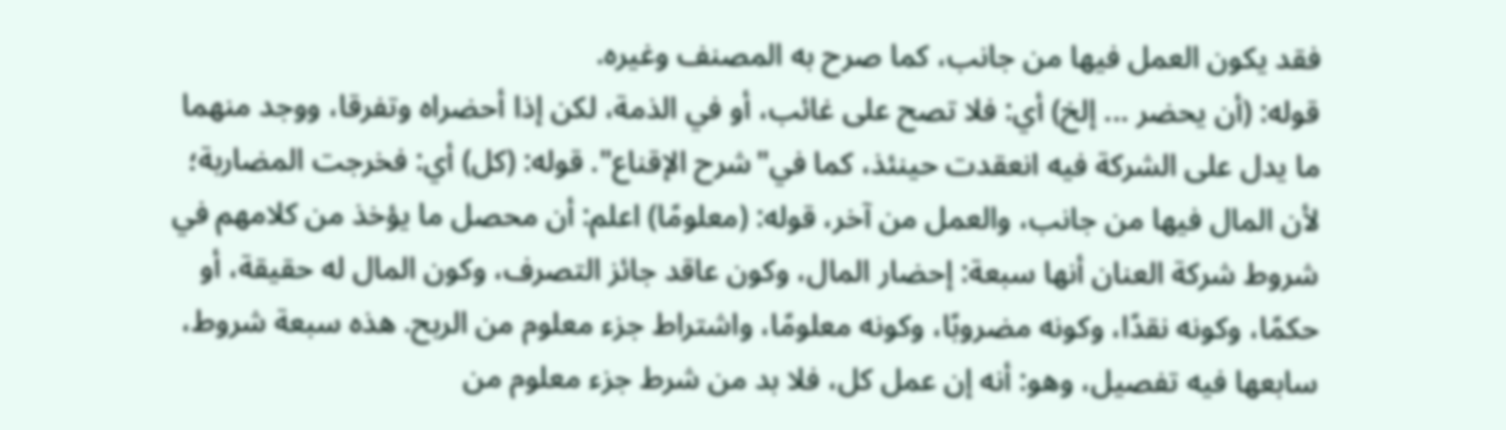فقد يكون العمل فيها من جانب، كما صرح به المصنف وغيره.
قوله: (أن يحضر ... إلخ) أي: فلا تصح على غائب، أو في الذمة، لكن إذا أحضراه وتفرقا، ووجد منهما ما يدل على الشركة فيه انعقدت حينئذ، كما في"شرح الإقناع". قوله: (كل) أي: فخرجت المضاربة؛ لأن المال فيها من جانب، والعمل من آخر، قوله: (معلومًا) اعلم: أن محصل ما يؤخذ من كلامهم في شروط شركة العنان أنها سبعة: إحضار المال، وكون عاقد جائز التصرف، وكون المال له حقيقة، أو حكمًا، وكونه نقدًا، وكونه مضروبًا، وكونه معلومًا، واشتراط جزء معلوم من الربح. هذه سبعة شروط، سابعها فيه تفصيل، وهو: أنه إن عمل كل، فلا بد من شرط جزء معلوم من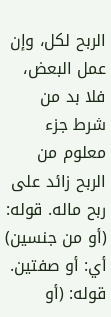الربح لكل، وإن عمل البعض، فلا بد من شرط جزء معلوم من الربح زائد على ربح ماله. قوله: (أو من جنسين) أي: أو صفتين. قوله: (أو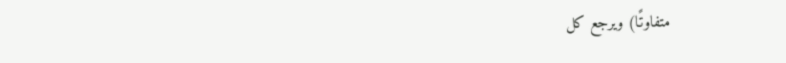متفاوتًا) ويرجع كل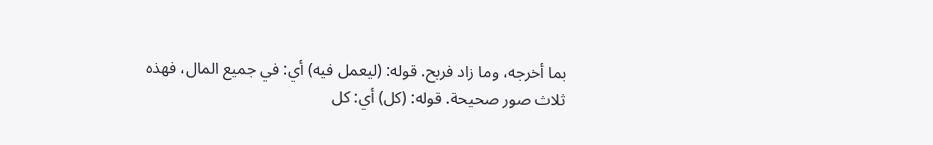بما أخرجه، وما زاد فربح. قوله: (ليعمل فيه) أي: في جميع المال، فهذه ثلاث صور صحيحة. قوله: (كل) أي: كل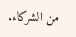من الشركاء.